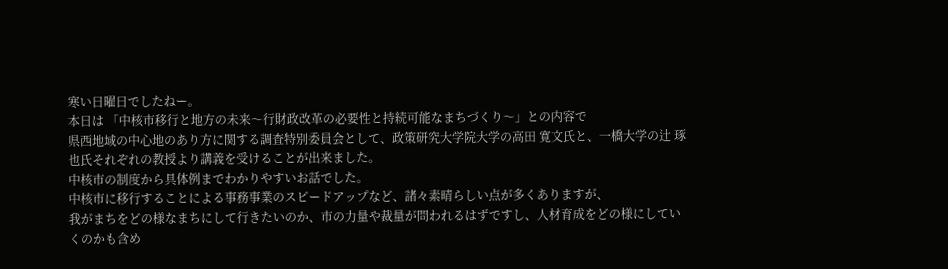寒い日曜日でしたねー。
本日は 「中核市移行と地方の未来〜行財政改革の必要性と持続可能なまちづくり〜」との内容で
県西地域の中心地のあり方に関する調査特別委員会として、政策研究大学院大学の高田 寛文氏と、一橋大学の辻 琢也氏それぞれの教授より講義を受けることが出来ました。
中核市の制度から具体例までわかりやすいお話でした。
中核市に移行することによる事務事業のスピードアップなど、諸々素晴らしい点が多くありますが、
我がまちをどの様なまちにして行きたいのか、市の力量や裁量が問われるはずですし、人材育成をどの様にしていくのかも含め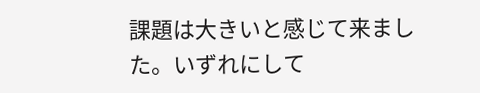課題は大きいと感じて来ました。いずれにして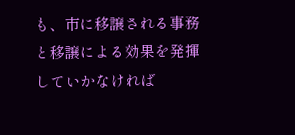も、市に移譲される事務と移譲による効果を発揮していかなければ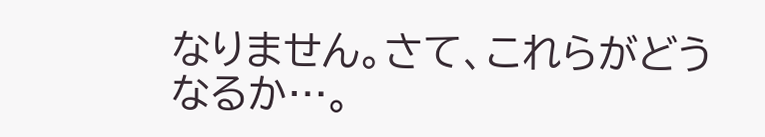なりません。さて、これらがどうなるか…。